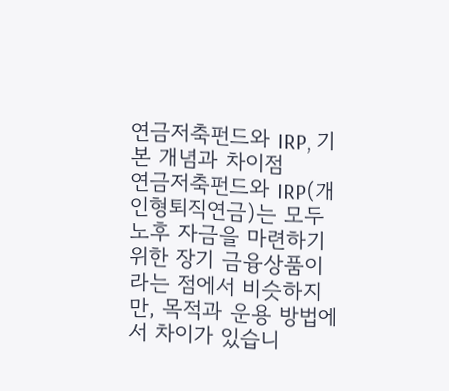연금저축펀드와 IRP, 기본 개념과 차이점
연금저축펀드와 IRP(개인형퇴직연금)는 모두 노후 자금을 마련하기 위한 장기 금융상품이라는 점에서 비슷하지만, 목적과 운용 방법에서 차이가 있습니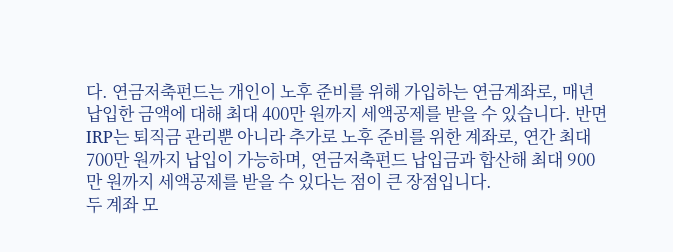다. 연금저축펀드는 개인이 노후 준비를 위해 가입하는 연금계좌로, 매년 납입한 금액에 대해 최대 400만 원까지 세액공제를 받을 수 있습니다. 반면 IRP는 퇴직금 관리뿐 아니라 추가로 노후 준비를 위한 계좌로, 연간 최대 700만 원까지 납입이 가능하며, 연금저축펀드 납입금과 합산해 최대 900만 원까지 세액공제를 받을 수 있다는 점이 큰 장점입니다.
두 계좌 모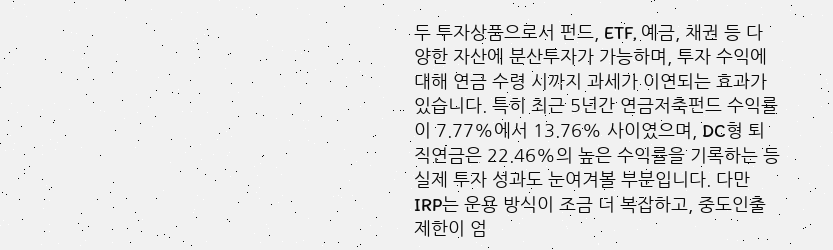두 투자상품으로서 펀드, ETF, 예금, 채권 등 다양한 자산에 분산투자가 가능하며, 투자 수익에 대해 연금 수령 시까지 과세가 이연되는 효과가 있습니다. 특히 최근 5년간 연금저축펀드 수익률이 7.77%에서 13.76% 사이였으며, DC형 퇴직연금은 22.46%의 높은 수익률을 기록하는 등 실제 투자 성과도 눈여겨볼 부분입니다. 다만 IRP는 운용 방식이 조금 더 복잡하고, 중도인출 제한이 엄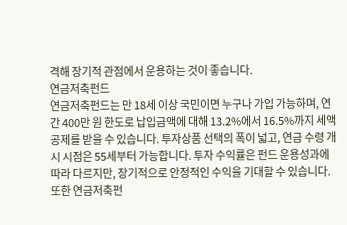격해 장기적 관점에서 운용하는 것이 좋습니다.
연금저축펀드
연금저축펀드는 만 18세 이상 국민이면 누구나 가입 가능하며, 연간 400만 원 한도로 납입금액에 대해 13.2%에서 16.5%까지 세액공제를 받을 수 있습니다. 투자상품 선택의 폭이 넓고, 연금 수령 개시 시점은 55세부터 가능합니다. 투자 수익률은 펀드 운용성과에 따라 다르지만, 장기적으로 안정적인 수익을 기대할 수 있습니다. 또한 연금저축펀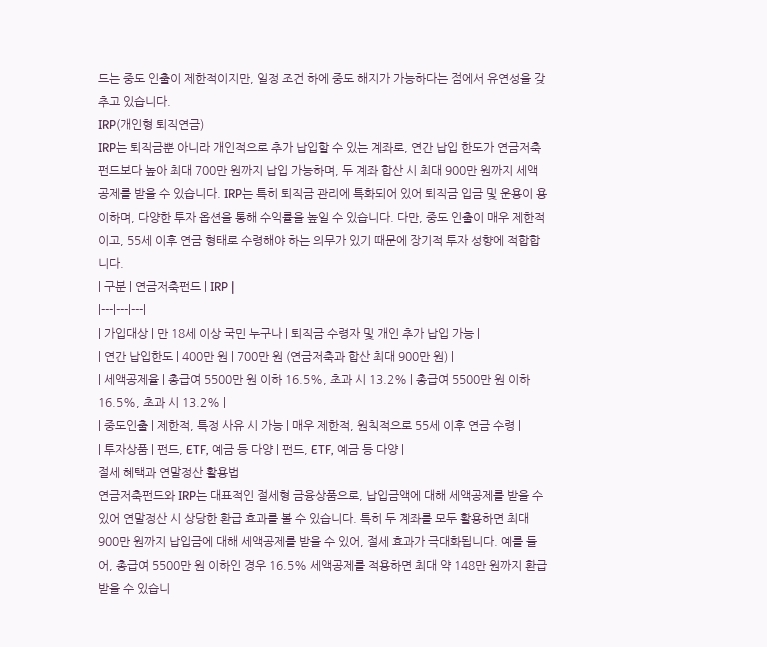드는 중도 인출이 제한적이지만, 일정 조건 하에 중도 해지가 가능하다는 점에서 유연성을 갖추고 있습니다.
IRP(개인형 퇴직연금)
IRP는 퇴직금뿐 아니라 개인적으로 추가 납입할 수 있는 계좌로, 연간 납입 한도가 연금저축펀드보다 높아 최대 700만 원까지 납입 가능하며, 두 계좌 합산 시 최대 900만 원까지 세액공제를 받을 수 있습니다. IRP는 특히 퇴직금 관리에 특화되어 있어 퇴직금 입금 및 운용이 용이하며, 다양한 투자 옵션을 통해 수익률을 높일 수 있습니다. 다만, 중도 인출이 매우 제한적이고, 55세 이후 연금 형태로 수령해야 하는 의무가 있기 때문에 장기적 투자 성향에 적합합니다.
| 구분 | 연금저축펀드 | IRP |
|---|---|---|
| 가입대상 | 만 18세 이상 국민 누구나 | 퇴직금 수령자 및 개인 추가 납입 가능 |
| 연간 납입한도 | 400만 원 | 700만 원 (연금저축과 합산 최대 900만 원) |
| 세액공제율 | 총급여 5500만 원 이하 16.5%, 초과 시 13.2% | 총급여 5500만 원 이하 16.5%, 초과 시 13.2% |
| 중도인출 | 제한적, 특정 사유 시 가능 | 매우 제한적, 원칙적으로 55세 이후 연금 수령 |
| 투자상품 | 펀드, ETF, 예금 등 다양 | 펀드, ETF, 예금 등 다양 |
절세 혜택과 연말정산 활용법
연금저축펀드와 IRP는 대표적인 절세형 금융상품으로, 납입금액에 대해 세액공제를 받을 수 있어 연말정산 시 상당한 환급 효과를 볼 수 있습니다. 특히 두 계좌를 모두 활용하면 최대 900만 원까지 납입금에 대해 세액공제를 받을 수 있어, 절세 효과가 극대화됩니다. 예를 들어, 총급여 5500만 원 이하인 경우 16.5% 세액공제를 적용하면 최대 약 148만 원까지 환급받을 수 있습니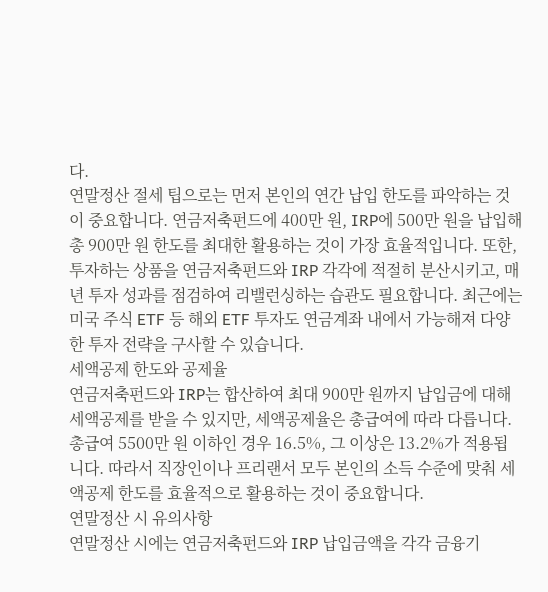다.
연말정산 절세 팁으로는 먼저 본인의 연간 납입 한도를 파악하는 것이 중요합니다. 연금저축펀드에 400만 원, IRP에 500만 원을 납입해 총 900만 원 한도를 최대한 활용하는 것이 가장 효율적입니다. 또한, 투자하는 상품을 연금저축펀드와 IRP 각각에 적절히 분산시키고, 매년 투자 성과를 점검하여 리밸런싱하는 습관도 필요합니다. 최근에는 미국 주식 ETF 등 해외 ETF 투자도 연금계좌 내에서 가능해져 다양한 투자 전략을 구사할 수 있습니다.
세액공제 한도와 공제율
연금저축펀드와 IRP는 합산하여 최대 900만 원까지 납입금에 대해 세액공제를 받을 수 있지만, 세액공제율은 총급여에 따라 다릅니다. 총급여 5500만 원 이하인 경우 16.5%, 그 이상은 13.2%가 적용됩니다. 따라서 직장인이나 프리랜서 모두 본인의 소득 수준에 맞춰 세액공제 한도를 효율적으로 활용하는 것이 중요합니다.
연말정산 시 유의사항
연말정산 시에는 연금저축펀드와 IRP 납입금액을 각각 금융기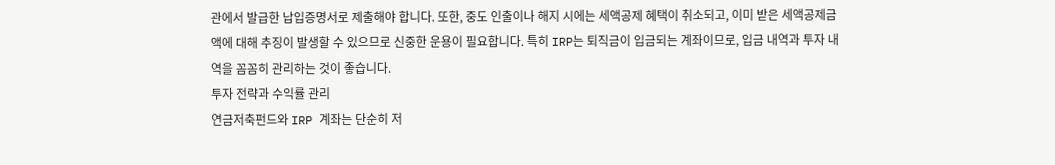관에서 발급한 납입증명서로 제출해야 합니다. 또한, 중도 인출이나 해지 시에는 세액공제 혜택이 취소되고, 이미 받은 세액공제금액에 대해 추징이 발생할 수 있으므로 신중한 운용이 필요합니다. 특히 IRP는 퇴직금이 입금되는 계좌이므로, 입금 내역과 투자 내역을 꼼꼼히 관리하는 것이 좋습니다.
투자 전략과 수익률 관리
연금저축펀드와 IRP 계좌는 단순히 저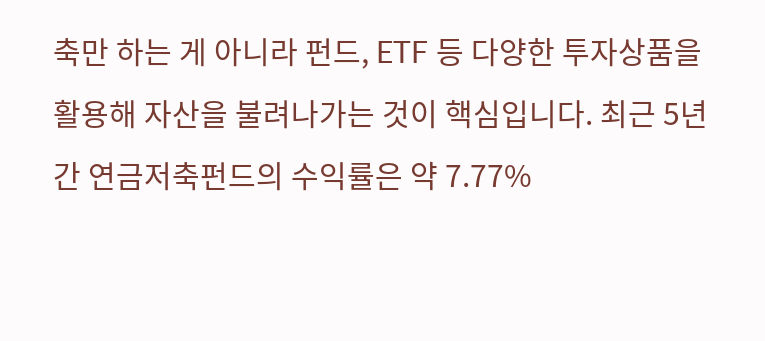축만 하는 게 아니라 펀드, ETF 등 다양한 투자상품을 활용해 자산을 불려나가는 것이 핵심입니다. 최근 5년간 연금저축펀드의 수익률은 약 7.77%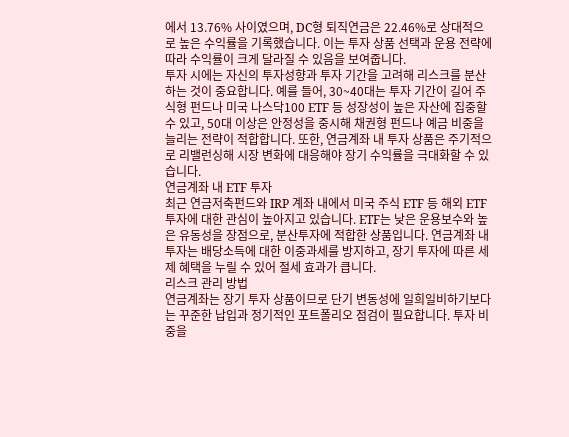에서 13.76% 사이였으며, DC형 퇴직연금은 22.46%로 상대적으로 높은 수익률을 기록했습니다. 이는 투자 상품 선택과 운용 전략에 따라 수익률이 크게 달라질 수 있음을 보여줍니다.
투자 시에는 자신의 투자성향과 투자 기간을 고려해 리스크를 분산하는 것이 중요합니다. 예를 들어, 30~40대는 투자 기간이 길어 주식형 펀드나 미국 나스닥100 ETF 등 성장성이 높은 자산에 집중할 수 있고, 50대 이상은 안정성을 중시해 채권형 펀드나 예금 비중을 늘리는 전략이 적합합니다. 또한, 연금계좌 내 투자 상품은 주기적으로 리밸런싱해 시장 변화에 대응해야 장기 수익률을 극대화할 수 있습니다.
연금계좌 내 ETF 투자
최근 연금저축펀드와 IRP 계좌 내에서 미국 주식 ETF 등 해외 ETF 투자에 대한 관심이 높아지고 있습니다. ETF는 낮은 운용보수와 높은 유동성을 장점으로, 분산투자에 적합한 상품입니다. 연금계좌 내 투자는 배당소득에 대한 이중과세를 방지하고, 장기 투자에 따른 세제 혜택을 누릴 수 있어 절세 효과가 큽니다.
리스크 관리 방법
연금계좌는 장기 투자 상품이므로 단기 변동성에 일희일비하기보다는 꾸준한 납입과 정기적인 포트폴리오 점검이 필요합니다. 투자 비중을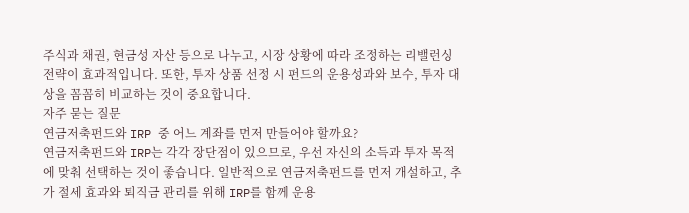주식과 채권, 현금성 자산 등으로 나누고, 시장 상황에 따라 조정하는 리밸런싱 전략이 효과적입니다. 또한, 투자 상품 선정 시 펀드의 운용성과와 보수, 투자 대상을 꼼꼼히 비교하는 것이 중요합니다.
자주 묻는 질문
연금저축펀드와 IRP 중 어느 계좌를 먼저 만들어야 할까요?
연금저축펀드와 IRP는 각각 장단점이 있으므로, 우선 자신의 소득과 투자 목적에 맞춰 선택하는 것이 좋습니다. 일반적으로 연금저축펀드를 먼저 개설하고, 추가 절세 효과와 퇴직금 관리를 위해 IRP를 함께 운용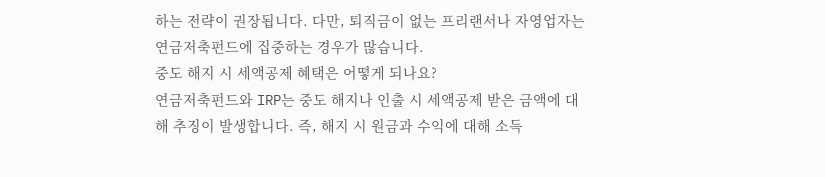하는 전략이 권장됩니다. 다만, 퇴직금이 없는 프리랜서나 자영업자는 연금저축펀드에 집중하는 경우가 많습니다.
중도 해지 시 세액공제 혜택은 어떻게 되나요?
연금저축펀드와 IRP는 중도 해지나 인출 시 세액공제 받은 금액에 대해 추징이 발생합니다. 즉, 해지 시 원금과 수익에 대해 소득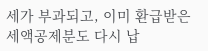세가 부과되고, 이미 환급받은 세액공제분도 다시 납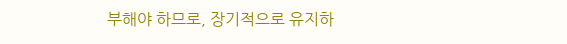부해야 하므로, 장기적으로 유지하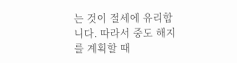는 것이 절세에 유리합니다. 따라서 중도 해지를 계획할 때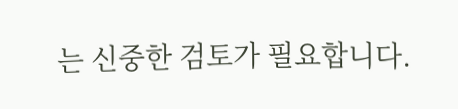는 신중한 검토가 필요합니다.